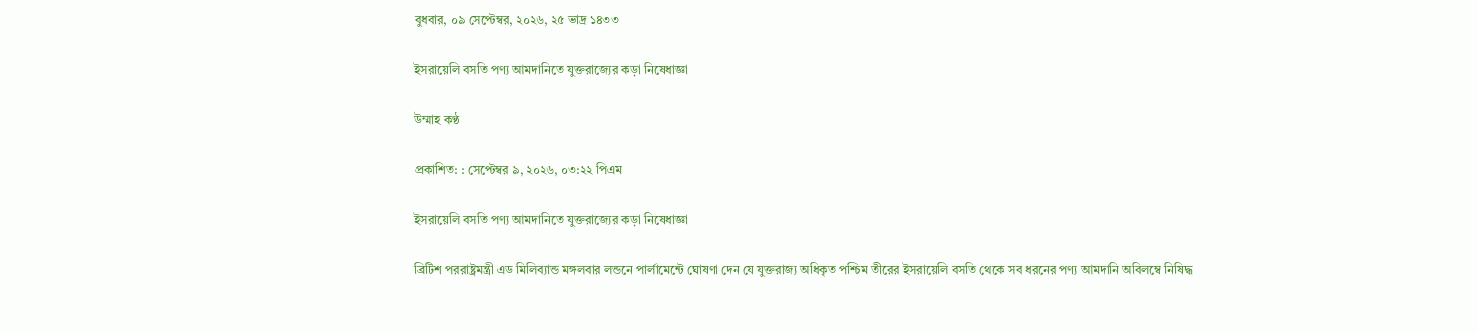বুধবার, ০৯ সেপ্টেম্বর, ২০২৬, ২৫ ভাদ্র ১৪৩৩

ইসরায়েলি বসতি পণ্য আমদানিতে যুক্তরাজ্যের কড়া নিষেধাজ্ঞা

উম্মাহ কণ্ঠ

প্রকাশিত: : সেপ্টেম্বর ৯, ২০২৬, ০৩:২২ পিএম

ইসরায়েলি বসতি পণ্য আমদানিতে যুক্তরাজ্যের কড়া নিষেধাজ্ঞা

ব্রিটিশ পররাষ্ট্রমন্ত্রী এড মিলিব্যান্ড মঙ্গলবার লন্ডনে পার্লামেন্টে ঘোষণা দেন যে যুক্তরাজ্য অধিকৃত পশ্চিম তীরের ইসরায়েলি বসতি থেকে সব ধরনের পণ্য আমদানি অবিলম্বে নিষিদ্ধ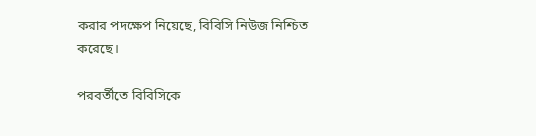করার পদক্ষেপ নিয়েছে, বিবিসি নিউজ নিশ্চিত করেছে।

পরবর্তীতে বিবিসিকে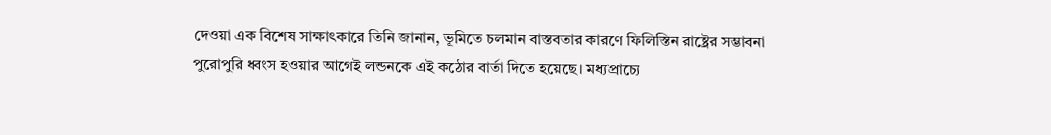দেওয়া এক বিশেষ সাক্ষাৎকারে তিনি জানান, ভূমিতে চলমান বাস্তবতার কারণে ফিলিস্তিন রাষ্ট্রের সম্ভাবনা পুরোপুরি ধ্বংস হওয়ার আগেই লন্ডনকে এই কঠোর বার্তা দিতে হয়েছে। মধ্যপ্রাচ্যে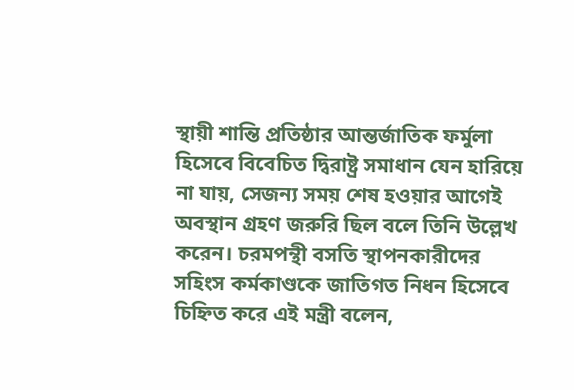স্থায়ী শান্তি প্রতিষ্ঠার আন্তর্জাতিক ফর্মুলা হিসেবে বিবেচিত দ্বিরাষ্ট্র সমাধান যেন হারিয়ে না যায়, সেজন্য সময় শেষ হওয়ার আগেই অবস্থান গ্রহণ জরুরি ছিল বলে তিনি উল্লেখ করেন। চরমপন্থী বসতি স্থাপনকারীদের সহিংস কর্মকাণ্ডকে জাতিগত নিধন হিসেবে চিহ্নিত করে এই মন্ত্রী বলেন,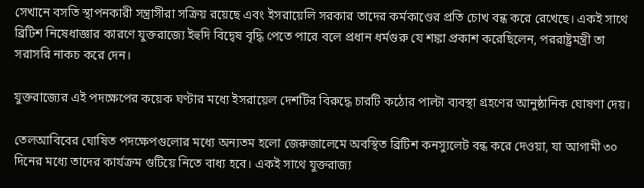সেখানে বসতি স্থাপনকারী সন্ত্রাসীরা সক্রিয় রয়েছে এবং ইসরায়েলি সরকার তাদের কর্মকাণ্ডের প্রতি চোখ বন্ধ করে রেখেছে। একই সাথে ব্রিটিশ নিষেধাজ্ঞার কারণে যুক্তরাজ্যে ইহুদি বিদ্বেষ বৃদ্ধি পেতে পারে বলে প্রধান ধর্মগুরু যে শঙ্কা প্রকাশ করেছিলেন, পররাষ্ট্রমন্ত্রী তা সরাসরি নাকচ করে দেন।

যুক্তরাজ্যের এই পদক্ষেপের কয়েক ঘণ্টার মধ্যে ইসরায়েল দেশটির বিরুদ্ধে চারটি কঠোর পাল্টা ব্যবস্থা গ্রহণের আনুষ্ঠানিক ঘোষণা দেয়।

তেলআবিবের ঘোষিত পদক্ষেপগুলোর মধ্যে অন্যতম হলো জেরুজালেমে অবস্থিত ব্রিটিশ কনস্যুলেট বন্ধ করে দেওয়া, যা আগামী ৩০ দিনের মধ্যে তাদের কার্যক্রম গুটিয়ে নিতে বাধ্য হবে। একই সাথে যুক্তরাজ্য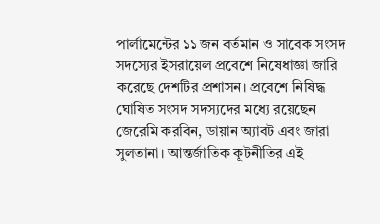পার্লামেন্টের ১১ জন বর্তমান ও সাবেক সংসদ সদস্যের ইসরায়েল প্রবেশে নিষেধাজ্ঞা জারি করেছে দেশটির প্রশাসন। প্রবেশে নিষিদ্ধ ঘোষিত সংসদ সদস্যদের মধ্যে রয়েছেন জেরেমি করবিন, ডায়ান অ্যাবট এবং জারা সুলতানা। আন্তর্জাতিক কূটনীতির এই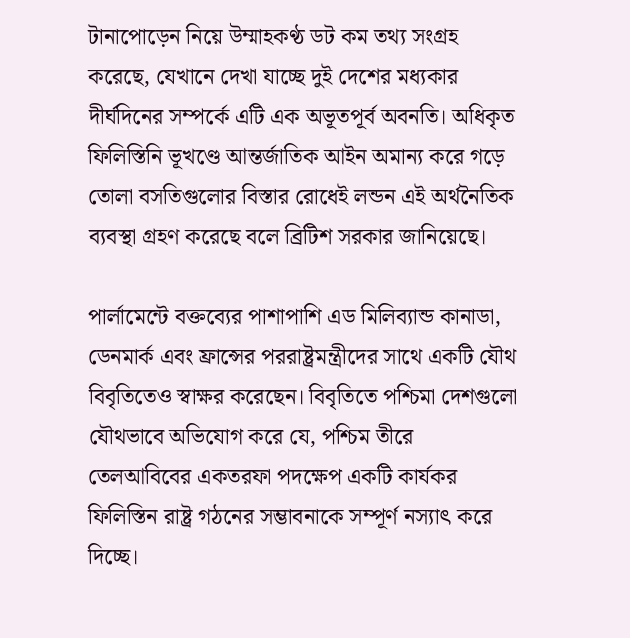টানাপোড়েন নিয়ে উম্মাহকণ্ঠ ডট কম তথ্য সংগ্রহ করেছে, যেখানে দেখা যাচ্ছে দুই দেশের মধ্যকার দীর্ঘদিনের সম্পর্কে এটি এক অভূতপূর্ব অবনতি। অধিকৃত ফিলিস্তিনি ভূখণ্ডে আন্তর্জাতিক আইন অমান্য করে গড়ে তোলা বসতিগুলোর বিস্তার রোধেই লন্ডন এই অর্থনৈতিক ব্যবস্থা গ্রহণ করেছে বলে ব্রিটিশ সরকার জানিয়েছে।

পার্লামেন্টে বক্তব্যের পাশাপাশি এড মিলিব্যান্ড কানাডা, ডেনমার্ক এবং ফ্রান্সের পররাষ্ট্রমন্ত্রীদের সাথে একটি যৌথ বিবৃতিতেও স্বাক্ষর করেছেন। বিবৃতিতে পশ্চিমা দেশগুলো যৌথভাবে অভিযোগ করে যে, পশ্চিম তীরে তেলআবিবের একতরফা পদক্ষেপ একটি কার্যকর ফিলিস্তিন রাষ্ট্র গঠনের সম্ভাবনাকে সম্পূর্ণ নস্যাৎ করে দিচ্ছে।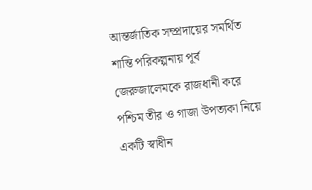আন্তর্জাতিক সম্প্রদায়ের সমর্থিত শান্তি পরিকল্পনায় পূর্ব জেরুজালেমকে রাজধানী করে পশ্চিম তীর ও গাজা উপত্যকা নিয়ে একটি স্বাধীন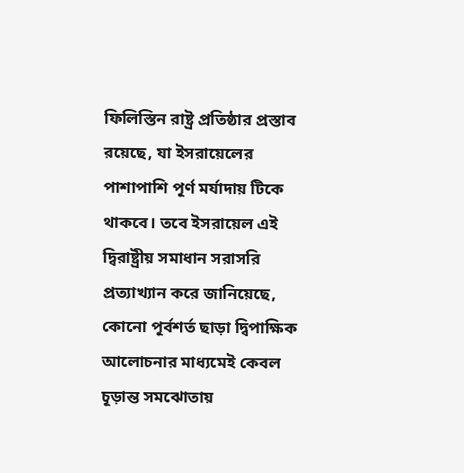ফিলিস্তিন রাষ্ট্র প্রতিষ্ঠার প্রস্তাব রয়েছে, যা ইসরায়েলের পাশাপাশি পূর্ণ মর্যাদায় টিকে থাকবে। তবে ইসরায়েল এই দ্বিরাষ্ট্রীয় সমাধান সরাসরি প্রত্যাখ্যান করে জানিয়েছে, কোনো পূর্বশর্ত ছাড়া দ্বিপাক্ষিক আলোচনার মাধ্যমেই কেবল চূড়ান্ত সমঝোতায়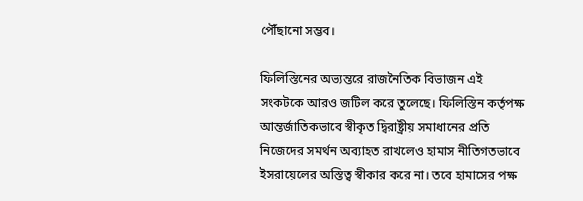পৌঁছানো সম্ভব।

ফিলিস্তিনের অভ্যন্তরে রাজনৈতিক বিভাজন এই সংকটকে আরও জটিল করে তুলেছে। ফিলিস্তিন কর্তৃপক্ষ আন্তর্জাতিকভাবে স্বীকৃত দ্বিরাষ্ট্রীয় সমাধানের প্রতি নিজেদের সমর্থন অব্যাহত রাখলেও হামাস নীতিগতভাবে ইসরায়েলের অস্তিত্ব স্বীকার করে না। তবে হামাসের পক্ষ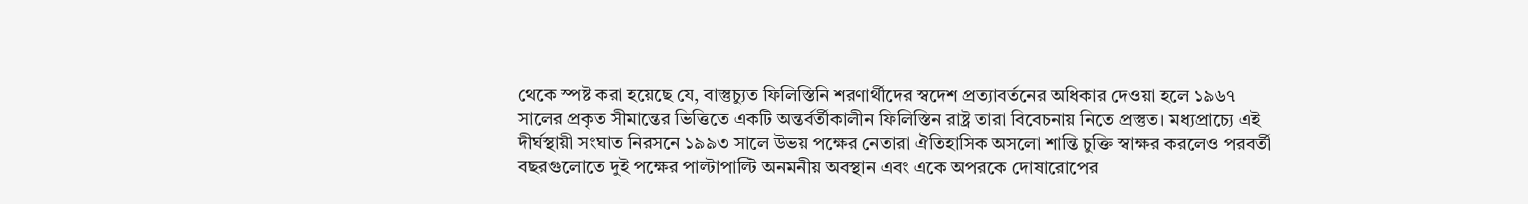থেকে স্পষ্ট করা হয়েছে যে, বাস্তুচ্যুত ফিলিস্তিনি শরণার্থীদের স্বদেশ প্রত্যাবর্তনের অধিকার দেওয়া হলে ১৯৬৭ সালের প্রকৃত সীমান্তের ভিত্তিতে একটি অন্তর্বর্তীকালীন ফিলিস্তিন রাষ্ট্র তারা বিবেচনায় নিতে প্রস্তুত। মধ্যপ্রাচ্যে এই দীর্ঘস্থায়ী সংঘাত নিরসনে ১৯৯৩ সালে উভয় পক্ষের নেতারা ঐতিহাসিক অসলো শান্তি চুক্তি স্বাক্ষর করলেও পরবর্তী বছরগুলোতে দুই পক্ষের পাল্টাপাল্টি অনমনীয় অবস্থান এবং একে অপরকে দোষারোপের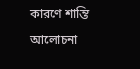কারণে শান্তি আলোচনা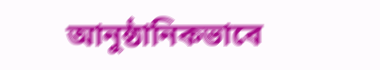আনুষ্ঠানিকভাবে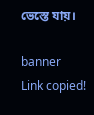ভেস্তে যায়।

banner
Link copied!